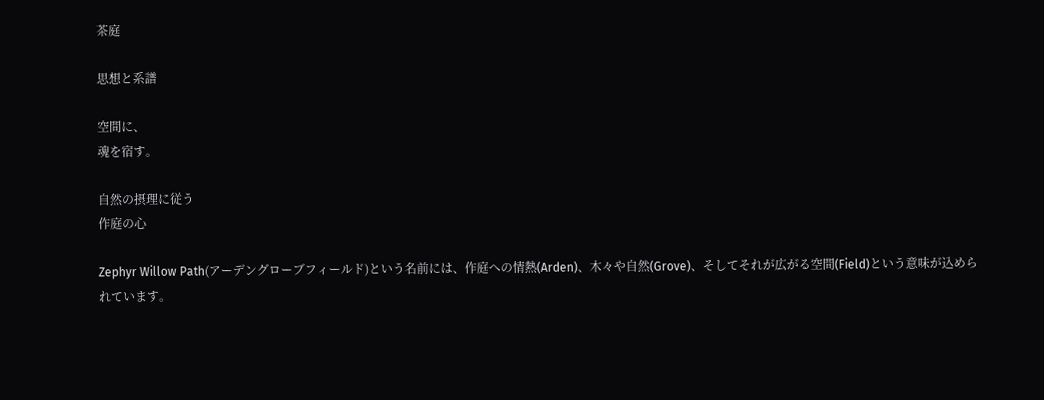茶庭

思想と系譜

空間に、
魂を宿す。

自然の摂理に従う
作庭の心

Zephyr Willow Path(アーデングローブフィールド)という名前には、作庭への情熱(Arden)、木々や自然(Grove)、そしてそれが広がる空間(Field)という意味が込められています。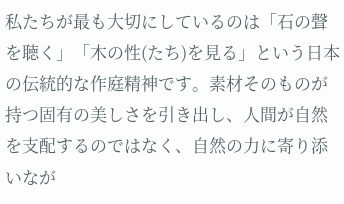私たちが最も大切にしているのは「石の聲を聴く」「木の性(たち)を見る」という日本の伝統的な作庭精神です。素材そのものが持つ固有の美しさを引き出し、人間が自然を支配するのではなく、自然の力に寄り添いなが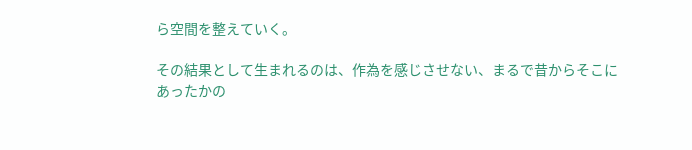ら空間を整えていく。

その結果として生まれるのは、作為を感じさせない、まるで昔からそこにあったかの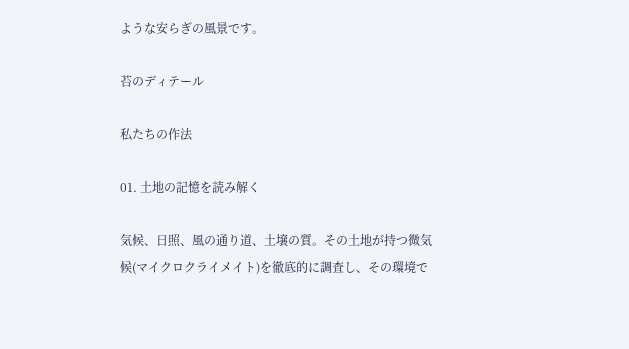ような安らぎの風景です。

苔のディテール

私たちの作法

01. 土地の記憶を読み解く

気候、日照、風の通り道、土壌の質。その土地が持つ微気候(マイクロクライメイト)を徹底的に調査し、その環境で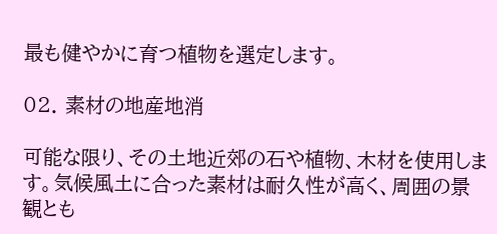最も健やかに育つ植物を選定します。

02. 素材の地産地消

可能な限り、その土地近郊の石や植物、木材を使用します。気候風土に合った素材は耐久性が高く、周囲の景観とも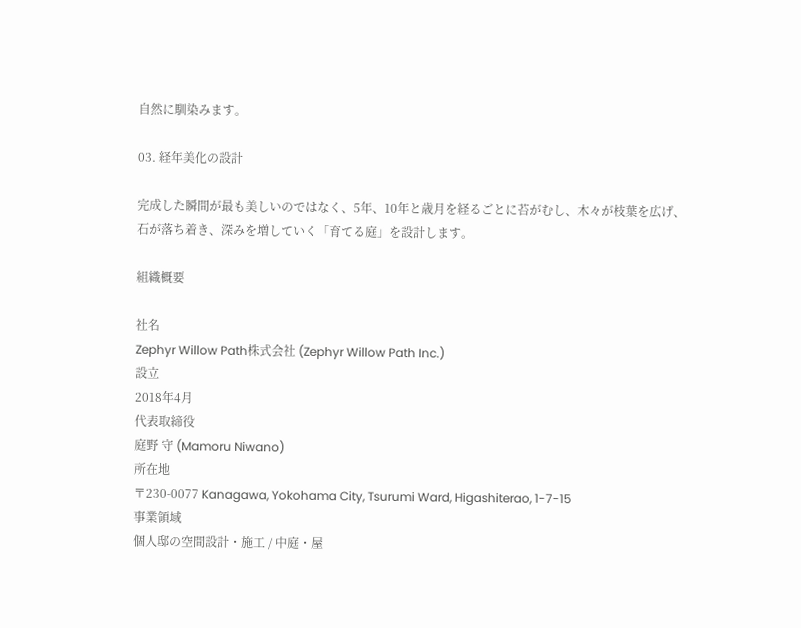自然に馴染みます。

03. 経年美化の設計

完成した瞬間が最も美しいのではなく、5年、10年と歳月を経るごとに苔がむし、木々が枝葉を広げ、石が落ち着き、深みを増していく「育てる庭」を設計します。

組織概要

社名
Zephyr Willow Path株式会社 (Zephyr Willow Path Inc.)
設立
2018年4月
代表取締役
庭野 守 (Mamoru Niwano)
所在地
〒230-0077 Kanagawa, Yokohama City, Tsurumi Ward, Higashiterao, 1-7-15
事業領域
個人邸の空間設計・施工 / 中庭・屋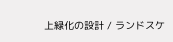上緑化の設計 / ランドスケ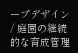ープデザイン / 庭園の継続的な育成管理